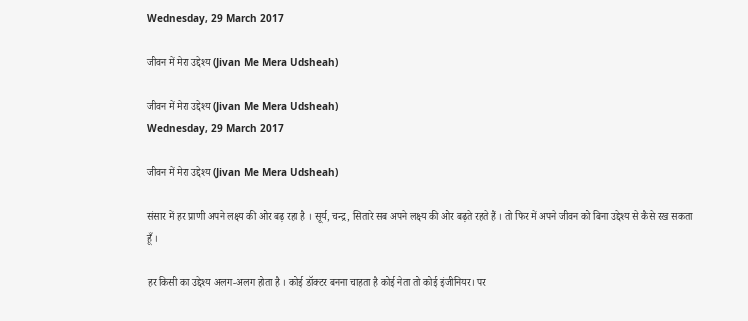Wednesday, 29 March 2017

जीवन में मेरा उद्देश्य (Jivan Me Mera Udsheah)

जीवन में मेरा उद्देश्य (Jivan Me Mera Udsheah)
Wednesday, 29 March 2017

जीवन में मेरा उद्देश्य (Jivan Me Mera Udsheah)

संसार में हर प्राणी अपने लक्ष्य की ओर बढ़ रहा है । सूर्य, चन्द्र, सितारे सब अपने लक्ष्य की ओर बढ़ते रहते हैं । तो फिर में अपने जीवन को बिना उद्देश्य से कैसे रख सकता हूँ ।

हर किसी का उद्देश्य अलग-अलग होता है । कोई डॉक्टर बनना चाहता है कोई नेता तो कोई इंजीनियर। पर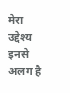मेरा उद्देश्य इनसे अलग है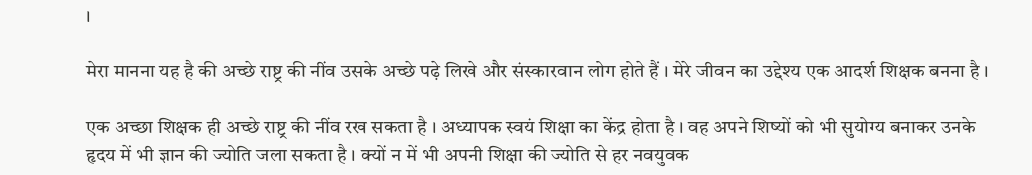।

मेरा मानना यह है की अच्छे राष्ट्र की नींव उसके अच्छे पढ़े लिखे और संस्कारवान लोग होते हैं । मेरे जीवन का उद्देश्य एक आदर्श शिक्षक बनना है ।

एक अच्छा शिक्षक ही अच्छे राष्ट्र की नींव रख सकता है । अध्यापक स्वयं शिक्षा का केंद्र होता है । वह अपने शिष्यों को भी सुयोग्य बनाकर उनके हृदय में भी ज्ञान की ज्योति जला सकता है । क्यों न में भी अपनी शिक्षा की ज्योति से हर नवयुवक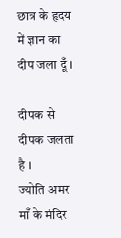छात्र के हृदय में ज्ञान का दीप जला दूँ ।

दीपक से दीपक जलता है ।
ज्योति अमर माँ के मंदिर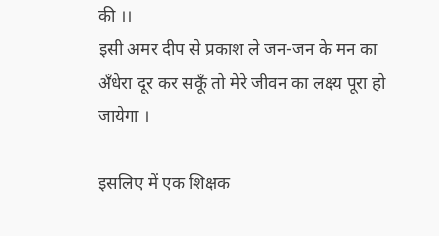की ।।
इसी अमर दीप से प्रकाश ले जन-जन के मन का अँधेरा दूर कर सकूँ तो मेरे जीवन का लक्ष्य पूरा हो जायेगा ।

इसलिए में एक शिक्षक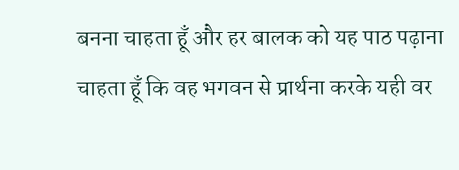बनना चाहता हूँ और हर बालक को यह पाठ पढ़ाना चाहता हूँ कि वह भगवन से प्रार्थना करके यही वर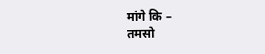मांगे कि –
तमसो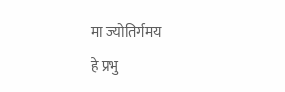मा ज्योतिर्गमय
हे प्रभु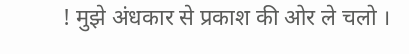! मुझे अंधकार से प्रकाश की ओर ले चलो ।